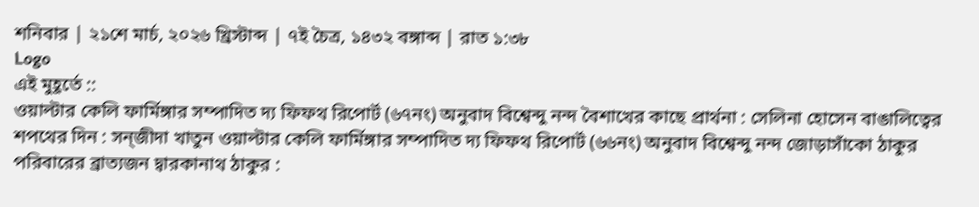শনিবার | ২১শে মার্চ, ২০২৬ খ্রিস্টাব্দ | ৭ই চৈত্র, ১৪৩২ বঙ্গাব্দ | রাত ১:৩৮
Logo
এই মুহূর্তে ::
ওয়াল্টার কেলি ফার্মিঙ্গার সম্পাদিত দ্য ফিফথ রিপোর্ট (৬৭নং) অনুবাদ বিশ্বেন্দু নন্দ বৈশাখের কাছে প্রার্থনা : সেলিনা হোসেন বাঙালিত্বের শপথের দিন : সন্‌জীদা খাতুন ওয়াল্টার কেলি ফার্মিঙ্গার সম্পাদিত দ্য ফিফথ রিপোর্ট (৬৬নং) অনুবাদ বিশ্বেন্দু নন্দ জোড়াসাঁকো ঠাকুর পরিবারের ব্রাত্যজন দ্বারকানাথ ঠাকুর :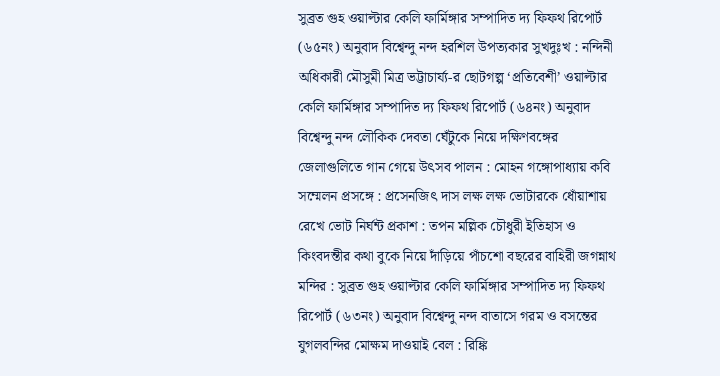সুব্রত গুহ ওয়াল্টার কেলি ফার্মিঙ্গার সম্পাদিত দ্য ফিফথ রিপোর্ট (৬৫নং) অনুবাদ বিশ্বেন্দু নন্দ হরশিল উপত্যকার সুখদুঃখ : নন্দিনী অধিকারী মৌসুমী মিত্র ভট্টাচার্য্য-র ছোটগল্প ‘প্রতিবেশী’ ওয়াল্টার কেলি ফার্মিঙ্গার সম্পাদিত দ্য ফিফথ রিপোর্ট (৬৪নং) অনুবাদ বিশ্বেন্দু নন্দ লৌকিক দেবতা ঘেঁটুকে নিয়ে দক্ষিণবঙ্গের জেলাগুলিতে গান গেয়ে উৎসব পালন : মোহন গঙ্গোপাধ্যায় কবি সম্মেলন প্রসঙ্গে : প্রসেনজিৎ দাস লক্ষ লক্ষ ভোটারকে ধোঁয়াশায় রেখে ভোট নির্ঘন্ট প্রকাশ : তপন মল্লিক চৌধুরী ইতিহাস ও কিংবদন্তীর কথা বুকে নিয়ে দাঁড়িয়ে পাঁচশো বছরের বাহিরী জগন্নাথ মন্দির : সুব্রত গুহ ওয়াল্টার কেলি ফার্মিঙ্গার সম্পাদিত দ্য ফিফথ রিপোর্ট (৬৩নং) অনুবাদ বিশ্বেন্দু নন্দ বাতাসে গরম ও বসন্তের যুগলবন্দির মোক্ষম দাওয়াই বেল : রিঙ্কি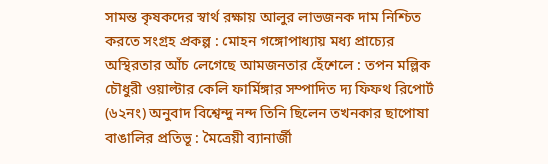সামন্ত কৃষকদের স্বার্থ রক্ষায় আলুর লাভজনক দাম নিশ্চিত করতে সংগ্রহ প্রকল্প : মোহন গঙ্গোপাধ্যায় মধ্য প্রাচ্যের অস্থিরতার আঁচ লেগেছে আমজনতার হেঁশেলে : তপন মল্লিক চৌধুরী ওয়াল্টার কেলি ফার্মিঙ্গার সম্পাদিত দ্য ফিফথ রিপোর্ট (৬২নং) অনুবাদ বিশ্বেন্দু নন্দ তিনি ছিলেন তখনকার ছাপোষা বাঙালির প্রতিভূ : মৈত্রেয়ী ব্যানার্জী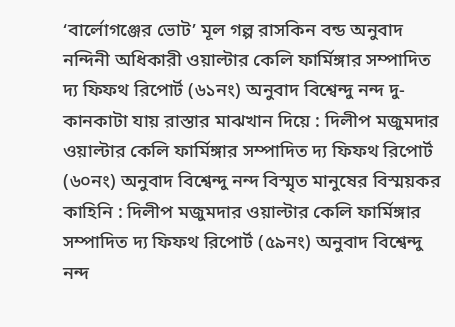‘বার্লোগঞ্জের ভোট’ মূল গল্প রাসকিন বন্ড অনুবাদ নন্দিনী অধিকারী ওয়াল্টার কেলি ফার্মিঙ্গার সম্পাদিত দ্য ফিফথ রিপোর্ট (৬১নং) অনুবাদ বিশ্বেন্দু নন্দ দু-কানকাটা যায় রাস্তার মাঝখান দিয়ে : দিলীপ মজুমদার ওয়াল্টার কেলি ফার্মিঙ্গার সম্পাদিত দ্য ফিফথ রিপোর্ট (৬০নং) অনুবাদ বিশ্বেন্দু নন্দ বিস্মৃত মানুষের বিস্ময়কর কাহিনি : দিলীপ মজুমদার ওয়াল্টার কেলি ফার্মিঙ্গার সম্পাদিত দ্য ফিফথ রিপোর্ট (৫৯নং) অনুবাদ বিশ্বেন্দু নন্দ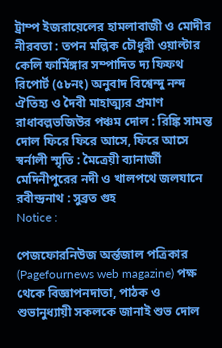ট্রাম্প ইজরায়েলের হামলাবাজী ও মোদীর নীরবতা : তপন মল্লিক চৌধুরী ওয়াল্টার কেলি ফার্মিঙ্গার সম্পাদিত দ্য ফিফথ রিপোর্ট (৫৮নং) অনুবাদ বিশ্বেন্দু নন্দ ঐতিহ্য ও দৈবী মাহাত্ম্যর প্রমাণ রাধাবল্লভজিউর পঞ্চম দোল : রিঙ্কি সামন্ত দোল ফিরে ফিরে আসে, ফিরে আসে স্বর্নালী স্মৃতি : মৈত্রেয়ী ব্যানার্জী মেদিনীপুরের নদী ও খালপথে জলযানে রবীন্দ্রনাথ : সুব্রত গুহ
Notice :

পেজফোরনিউজ অর্ন্তজাল পত্রিকার (Pagefournews web magazine) পক্ষ থেকে বিজ্ঞাপনদাতা, পাঠক ও শুভানুধ্যায়ী সকলকে জানাই শুভ দোল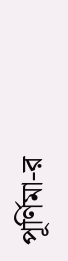পূর্ণিমা-র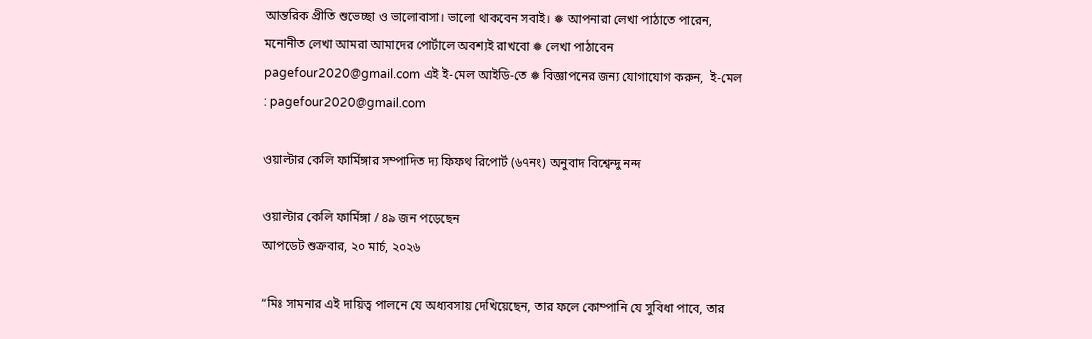আন্তরিক প্রীতি শুভেচ্ছা ও ভালোবাসা। ভালো থাকবেন সবাই। ❅ আপনারা লেখা পাঠাতে পারেন, মনোনীত লেখা আমরা আমাদের পোর্টালে অবশ্যই রাখবো ❅ লেখা পাঠাবেন pagefour2020@gmail.com এই ই-মেল আইডি-তে ❅ বিজ্ঞাপনের জন্য যোগাযোগ করুন,  ই-মেল : pagefour2020@gmail.com

ওয়াল্টার কেলি ফার্মিঙ্গার সম্পাদিত দ্য ফিফথ রিপোর্ট (৬৭নং) অনুবাদ বিশ্বেন্দু নন্দ

ওয়াল্টার কেলি ফার্মিঙ্গা / ৪৯ জন পড়েছেন
আপডেট শুক্রবার, ২০ মার্চ, ২০২৬

“মিঃ সামনার এই দায়িত্ব পালনে যে অধ্যবসায় দেখিয়েছেন, তার ফলে কোম্পানি যে সুবিধা পাবে, তার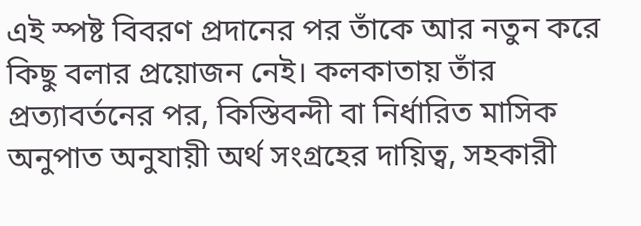এই স্পষ্ট বিবরণ প্রদানের পর তাঁকে আর নতুন করে কিছু বলার প্রয়োজন নেই। কলকাতায় তাঁর প্রত্যাবর্তনের পর, কিস্তিবন্দী বা নির্ধারিত মাসিক অনুপাত অনুযায়ী অর্থ সংগ্রহের দায়িত্ব, সহকারী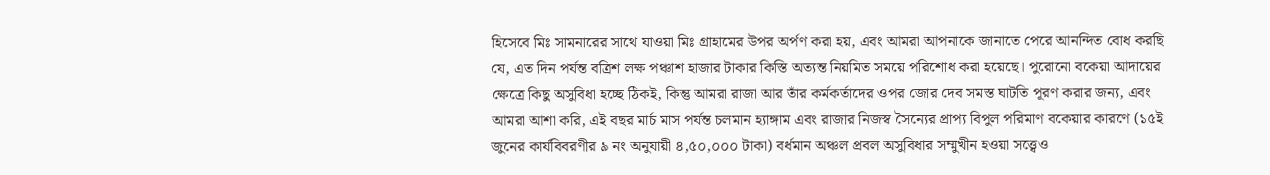হিসেবে মিঃ সামনারের সাথে যাওয়া মিঃ গ্রাহামের উপর অর্পণ করা হয়, এবং আমরা আপনাকে জানাতে পেরে আনন্দিত বোধ করছি যে, এত দিন পর্যন্ত বত্রিশ লক্ষ পঞ্চাশ হাজার টাকার কিস্তি অত্যন্ত নিয়মিত সময়ে পরিশোধ করা হয়েছে। পুরোনো বকেয়া আদায়ের ক্ষেত্রে কিছু অসুবিধা হচ্ছে ঠিকই, কিন্তু আমরা রাজা আর তাঁর কর্মকর্তাদের ওপর জোর দেব সমস্ত ঘাটতি পূরণ করার জন্য, এবং আমরা আশা করি, এই বছর মার্চ মাস পর্যন্ত চলমান হ্যাঙ্গাম এবং রাজার নিজস্ব সৈন্যের প্রাপ্য বিপুল পরিমাণ বকেয়ার কারণে (১৫ই জুনের কার্যবিবরণীর ৯ নং অনুযায়ী ৪,৫০,০০০ টাকা) বর্ধমান অঞ্চল প্রবল অসুবিধার সম্মুখীন হওয়া সত্ত্বেও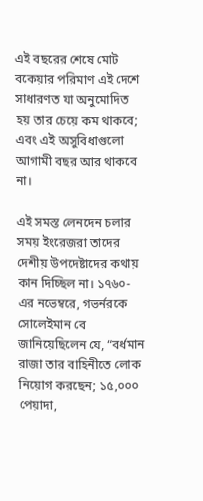এই বছরের শেষে মোট বকেয়ার পরিমাণ এই দেশে সাধারণত যা অনুমোদিত হয় তার চেয়ে কম থাকবে; এবং এই অসুবিধাগুলো আগামী বছর আর থাকবে না।

এই সমস্ত লেনদেন চলার সময় ইংরেজরা তাদের দেশীয় উপদেষ্টাদের কথায় কান দিচ্ছিল না। ১৭৬০-এর নভেম্বরে, গভর্নরকে সোলেইমান বে জানিয়েছিলেন যে, “বর্ধমান রাজা তার বাহিনীতে লোক নিয়োগ করছেন; ১৫,০০০ পেয়াদা,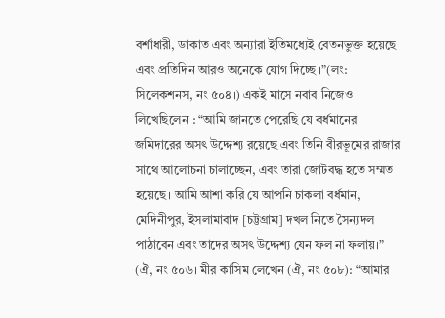বর্শাধারী, ডাকাত এবং অন্যারা ইতিমধ্যেই বেতনভুক্ত হয়েছে এবং প্রতিদিন আরও অনেকে যোগ দিচ্ছে।”(লং: সিলেকশনস, নং ৫০৪।) একই মাসে নবাব নিজেও লিখেছিলেন : “আমি জানতে পেরেছি যে বর্ধমানের জমিদারের অসৎ উদ্দেশ্য রয়েছে এবং তিনি বীরভূমের রাজার সাথে আলোচনা চালাচ্ছেন, এবং তারা জোটবদ্ধ হতে সম্মত হয়েছে। আমি আশা করি যে আপনি চাকলা বর্ধমান, মেদিনীপুর, ইসলামাবাদ [চট্টগ্রাম] দখল নিতে সৈন্যদল পাঠাবেন এবং তাদের অসৎ উদ্দেশ্য যেন ফল না ফলায়।” (ঐ, নং ৫০৬। মীর কাসিম লেখেন (ঐ, নং ৫০৮): “আমার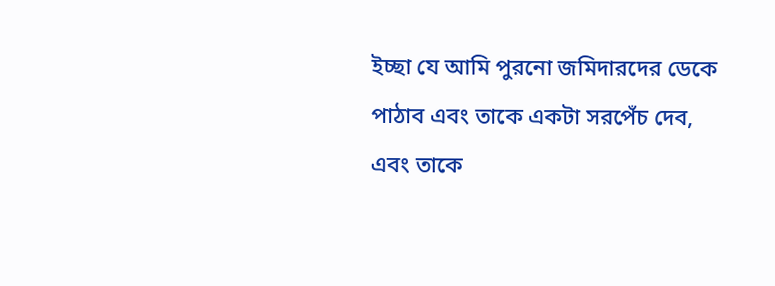ইচ্ছা যে আমি পুরনো জমিদারদের ডেকে পাঠাব এবং তাকে একটা সরপেঁচ দেব, এবং তাকে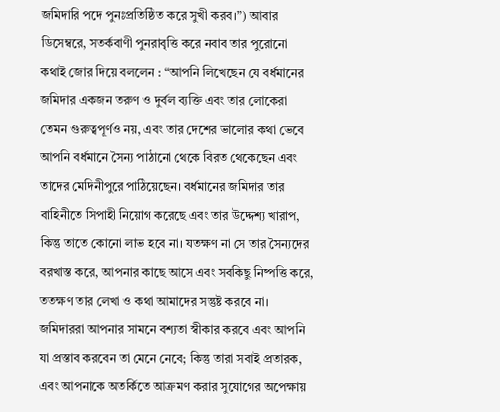জমিদারি পদে পুনঃপ্রতিষ্ঠিত করে সুখী করব।”) আবার ডিসেম্বরে, সতর্কবাণী পুনরাবৃত্তি করে নবাব তার পুরোনো কথাই জোর দিয়ে বললেন : “আপনি লিখেছেন যে বর্ধমানের জমিদার একজন তরুণ ও দুর্বল ব্যক্তি এবং তার লোকেরা তেমন গুরুত্বপূর্ণও নয়, এবং তার দেশের ভালোর কথা ভেবে আপনি বর্ধমানে সৈন্য পাঠানো থেকে বিরত থেকেছেন এবং তাদের মেদিনীপুরে পাঠিয়েছেন। বর্ধমানের জমিদার তার বাহিনীতে সিপাহী নিয়োগ করেছে এবং তার উদ্দেশ্য খারাপ, কিন্তু তাতে কোনো লাভ হবে না। যতক্ষণ না সে তার সৈন্যদের বরখাস্ত করে, আপনার কাছে আসে এবং সবকিছু নিষ্পত্তি করে, ততক্ষণ তার লেখা ও কথা আমাদের সন্তুষ্ট করবে না। জমিদাররা আপনার সামনে বশ্যতা স্বীকার করবে এবং আপনি যা প্রস্তাব করবেন তা মেনে নেবে; কিন্তু তারা সবাই প্রতারক, এবং আপনাকে অতর্কিতে আক্রমণ করার সুযোগের অপেক্ষায়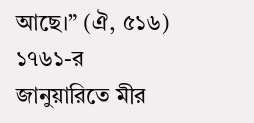আছে।” (ঐ, ৫১৬) ১৭৬১-র জানুয়ারিতে মীর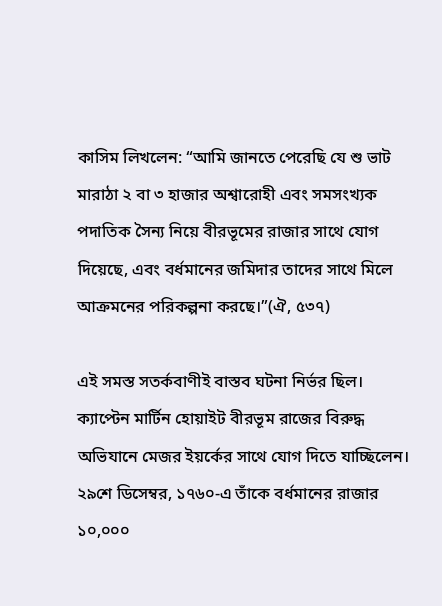কাসিম লিখলেন: “আমি জানতে পেরেছি যে শু ভাট মারাঠা ২ বা ৩ হাজার অশ্বারোহী এবং সমসংখ্যক পদাতিক সৈন্য নিয়ে বীরভূমের রাজার সাথে যোগ দিয়েছে, এবং বর্ধমানের জমিদার তাদের সাথে মিলে আক্রমনের পরিকল্পনা করছে।”(ঐ, ৫৩৭)

এই সমস্ত সতর্কবাণীই বাস্তব ঘটনা নির্ভর ছিল। ক্যাপ্টেন মার্টিন হোয়াইট বীরভূম রাজের বিরুদ্ধ অভিযানে মেজর ইয়র্কের সাথে যোগ দিতে যাচ্ছিলেন। ২৯শে ডিসেম্বর, ১৭৬০-এ তাঁকে বর্ধমানের রাজার ১০,০০০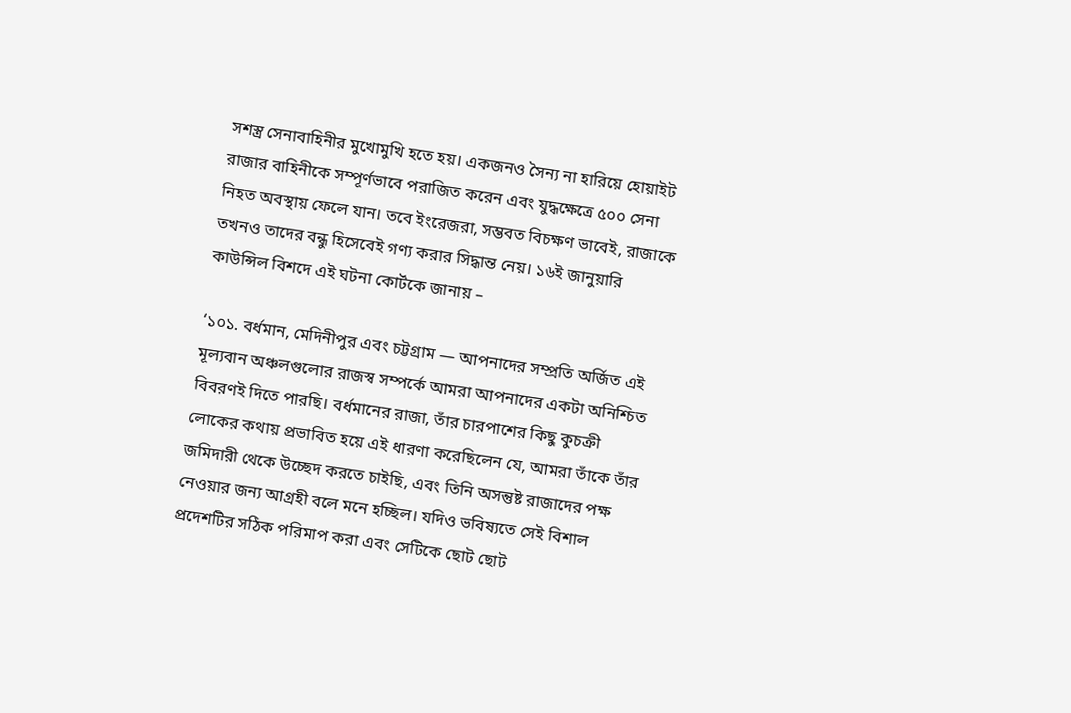সশস্ত্র সেনাবাহিনীর মুখোমুখি হতে হয়। একজনও সৈন্য না হারিয়ে হোয়াইট রাজার বাহিনীকে সম্পূর্ণভাবে পরাজিত করেন এবং যুদ্ধক্ষেত্রে ৫০০ সেনা নিহত অবস্থায় ফেলে যান। তবে ইংরেজরা, সম্ভবত বিচক্ষণ ভাবেই, রাজাকে তখনও তাদের বন্ধু হিসেবেই গণ্য করার সিদ্ধান্ত নেয়। ১৬ই জানুয়ারি কাউন্সিল বিশদে এই ঘটনা কোর্টকে জানায় –

‘১০১. বর্ধমান, মেদিনীপুর এবং চট্টগ্রাম — আপনাদের সম্প্রতি অর্জিত এই মূল্যবান অঞ্চলগুলোর রাজস্ব সম্পর্কে আমরা আপনাদের একটা অনিশ্চিত বিবরণই দিতে পারছি। বর্ধমানের রাজা, তাঁর চারপাশের কিছু কুচক্রী লোকের কথায় প্রভাবিত হয়ে এই ধারণা করেছিলেন যে, আমরা তাঁকে তাঁর জমিদারী থেকে উচ্ছেদ করতে চাইছি, এবং তিনি অসন্তুষ্ট রাজাদের পক্ষ নেওয়ার জন্য আগ্রহী বলে মনে হচ্ছিল। যদিও ভবিষ্যতে সেই বিশাল প্রদেশটির সঠিক পরিমাপ করা এবং সেটিকে ছোট ছোট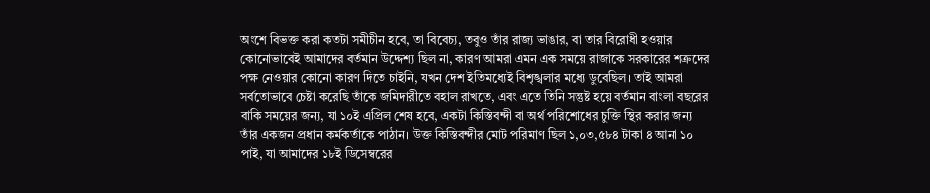অংশে বিভক্ত করা কতটা সমীচীন হবে, তা বিবেচ্য, তবুও তাঁর রাজ্য ভাঙার, বা তার বিরোধী হওয়ার কোনোভাবেই আমাদের বর্তমান উদ্দেশ্য ছিল না, কারণ আমরা এমন এক সময়ে রাজাকে সরকারের শত্রুদের পক্ষ নেওয়ার কোনো কারণ দিতে চাইনি, যখন দেশ ইতিমধ্যেই বিশৃঙ্খলার মধ্যে ডুবেছিল। তাই আমরা সর্বতোভাবে চেষ্টা করেছি তাঁকে জমিদারীতে বহাল রাখতে, এবং এতে তিনি সন্তুষ্ট হয়ে বর্তমান বাংলা বছরের বাকি সময়ের জন্য, যা ১০ই এপ্রিল শেষ হবে, একটা কিস্তিবন্দী বা অর্থ পরিশোধের চুক্তি স্থির করার জন্য তাঁর একজন প্রধান কর্মকর্তাকে পাঠান। উক্ত কিস্তিবন্দীর মোট পরিমাণ ছিল ১,০৩,৫৮৪ টাকা ৪ আনা ১০ পাই, যা আমাদের ১৮ই ডিসেম্বরের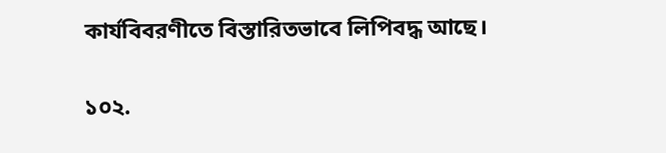কার্যবিবরণীতে বিস্তারিতভাবে লিপিবদ্ধ আছে।

১০২.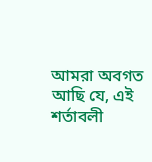আমরা অবগত আছি যে, এই শর্তাবলী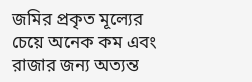জমির প্রকৃত মূল্যের চেয়ে অনেক কম এবং রাজার জন্য অত্যন্ত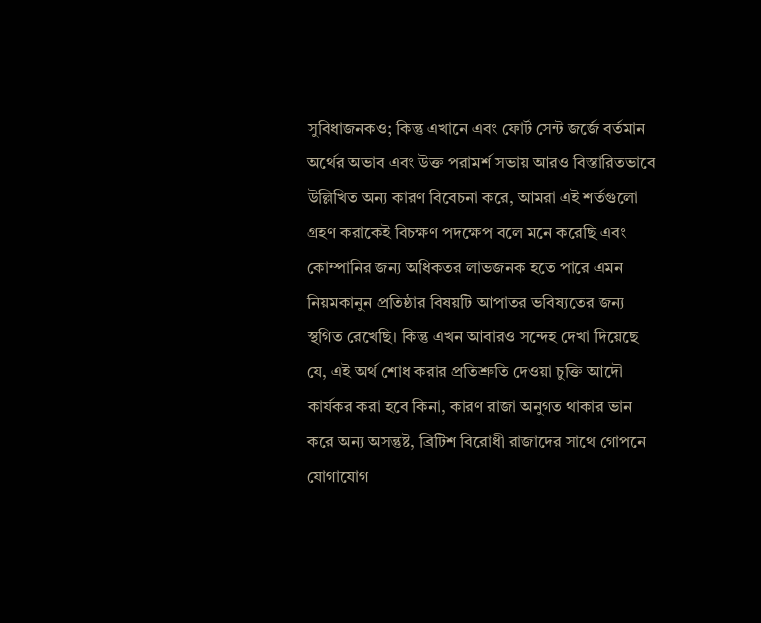সুবিধাজনকও; কিন্তু এখানে এবং ফোর্ট সেন্ট জর্জে বর্তমান অর্থের অভাব এবং উক্ত পরামর্শ সভায় আরও বিস্তারিতভাবে উল্লিখিত অন্য কারণ বিবেচনা করে, আমরা এই শর্তগুলো গ্রহণ করাকেই বিচক্ষণ পদক্ষেপ বলে মনে করেছি এবং কোম্পানির জন্য অধিকতর লাভজনক হতে পারে এমন নিয়মকানুন প্রতিষ্ঠার বিষয়টি আপাতর ভবিষ্যতের জন্য স্থগিত রেখেছি। কিন্তু এখন আবারও সন্দেহ দেখা দিয়েছে যে, এই অর্থ শোধ করার প্রতিশ্রুতি দেওয়া চুক্তি আদৌ কার্যকর করা হবে কিনা, কারণ রাজা অনুগত থাকার ভান করে অন্য অসন্তুষ্ট, ব্রিটিশ বিরোধী রাজাদের সাথে গোপনে যোগাযোগ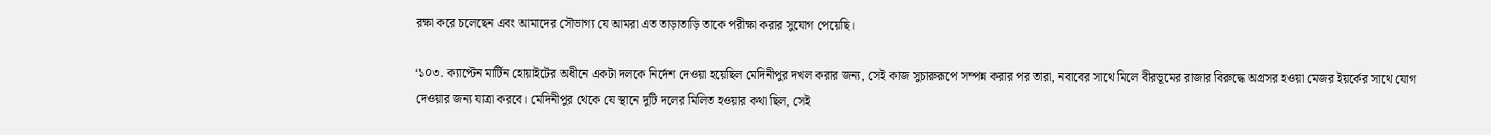রক্ষা করে চলেছেন এবং আমাদের সৌভাগ্য যে আমরা এত তাড়াতাড়ি তাকে পরীক্ষা করার সুযোগ পেয়েছি।

‘১০৩. ক্যাপ্টেন মার্টিন হোয়াইটের অধীনে একটা দলকে নির্দেশ দেওয়া হয়েছিল মেদিনীপুর দখল করার জন্য, সেই কাজ সুচারুরূপে সম্পন্ন করার পর তারা, নবাবের সাথে মিলে বীরভূমের রাজার বিরুদ্ধে অগ্রসর হওয়া মেজর ইয়র্কের সাথে যোগ দেওয়ার জন্য যাত্রা করবে। মেদিনীপুর থেকে যে স্থানে দুটি দলের মিলিত হওয়ার কথা ছিল, সেই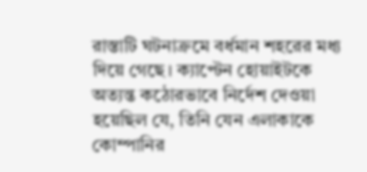রাস্তাটি ঘটনাক্রমে বর্ধমান শহরের মধ্য দিয়ে গেছে। ক্যাপ্টেন হোয়াইটকে অত্যন্ত কঠোরভাবে নির্দেশ দেওয়া হয়েছিল যে, তিনি যেন এলাকাকে কোম্পানির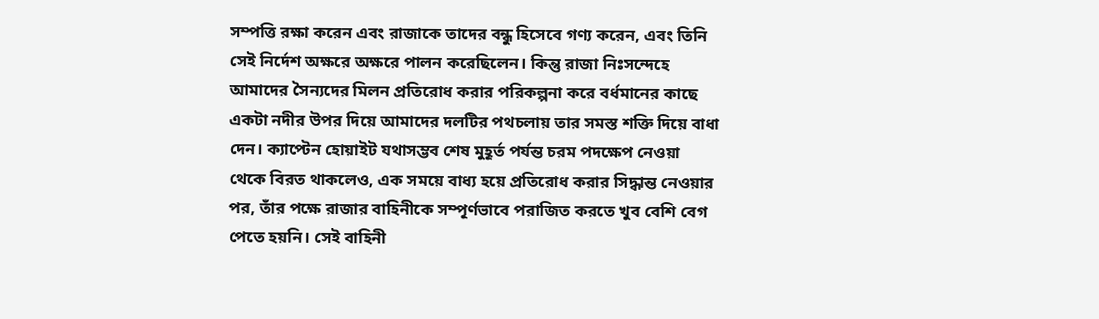সম্পত্তি রক্ষা করেন এবং রাজাকে তাদের বন্ধু হিসেবে গণ্য করেন, এবং তিনি সেই নির্দেশ অক্ষরে অক্ষরে পালন করেছিলেন। কিন্তু রাজা নিঃসন্দেহে আমাদের সৈন্যদের মিলন প্রতিরোধ করার পরিকল্পনা করে বর্ধমানের কাছে একটা নদীর উপর দিয়ে আমাদের দলটির পথচলায় তার সমস্ত শক্তি দিয়ে বাধা দেন। ক্যাপ্টেন হোয়াইট যথাসম্ভব শেষ মুহূর্ত পর্যন্ত চরম পদক্ষেপ নেওয়া থেকে বিরত থাকলেও, এক সময়ে বাধ্য হয়ে প্রতিরোধ করার সিদ্ধান্ত নেওয়ার পর, তাঁর পক্ষে রাজার বাহিনীকে সম্পূর্ণভাবে পরাজিত করতে খুব বেশি বেগ পেতে হয়নি। সেই বাহিনী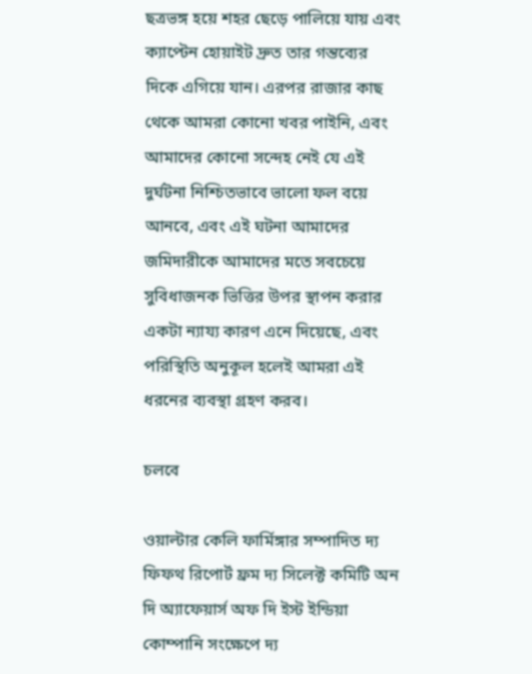ছত্রভঙ্গ হয়ে শহর ছেড়ে পালিয়ে যায় এবং ক্যাপ্টেন হোয়াইট দ্রুত তার গন্তব্যের দিকে এগিয়ে যান। এরপর রাজার কাছ থেকে আমরা কোনো খবর পাইনি, এবং আমাদের কোনো সন্দেহ নেই যে এই দুর্ঘটনা নিশ্চিতভাবে ভালো ফল বয়ে আনবে, এবং এই ঘটনা আমাদের জমিদারীকে আমাদের মতে সবচেয়ে সুবিধাজনক ভিত্তির উপর স্থাপন করার একটা ন্যায্য কারণ এনে দিয়েছে, এবং পরিস্থিতি অনুকূল হলেই আমরা এই ধরনের ব্যবস্থা গ্রহণ করব।

চলবে

ওয়াল্টার কেলি ফার্মিঙ্গার সম্পাদিত দ্য ফিফথ রিপোর্ট ফ্রম দ্য সিলেক্ট কমিটি অন দি অ্যাফেয়ার্স অফ দি ইস্ট ইন্ডিয়া কোম্পানি সংক্ষেপে দ্য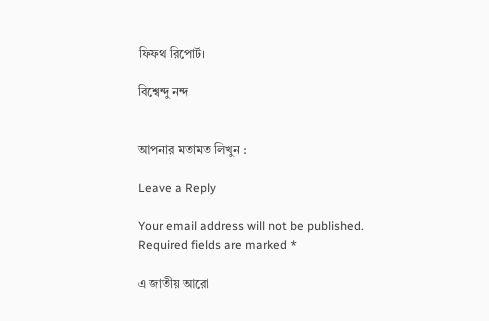ফিফথ রিপোর্ট।

বিশ্বেন্দু নন্দ


আপনার মতামত লিখুন :

Leave a Reply

Your email address will not be published. Required fields are marked *

এ জাতীয় আরো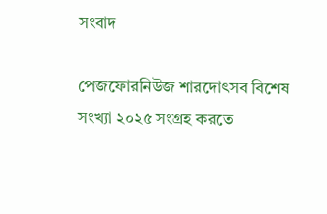সংবাদ

পেজফোরনিউজ শারদোৎসব বিশেষ সংখ্যা ২০২৫ সংগ্রহ করতে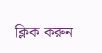ক্লিক করুন